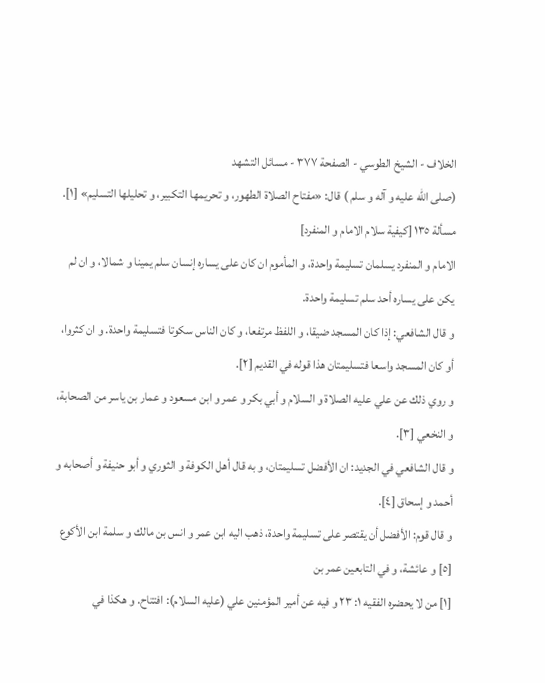الخلاف - الشيخ الطوسي - الصفحة ٣٧٧ - مسائل التشهد
(صلى الله عليه و آله و سلم ) قال: «مفتاح الصلاة الطهور، و تحريمها التكبير، و تحليلها التسليم» [١].
مسألة ١٣٥ [كيفية سلام الامام و المنفرد]
الامام و المنفرد يسلمان تسليمة واحدة، و المأموم ان كان على يساره إنسان سلم يمينا و شمالا، و ان لم يكن على يساره أحد سلم تسليمة واحدة.
و قال الشافعي: إذا كان المسجد ضيقا، و اللفظ مرتفعا، و كان الناس سكوتا فتسليمة واحدة. و ان كثروا، أو كان المسجد واسعا فتسليمتان هذا قوله في القديم [٢].
و روي ذلك عن علي عليه الصلاة و السلام و أبي بكر و عمر و ابن مسعود و عمار بن ياسر من الصحابة، و النخعي [٣].
و قال الشافعي في الجديد: ان الأفضل تسليمتان، و به قال أهل الكوفة و الثوري و أبو حنيفة و أصحابه و أحمد و إسحاق [٤].
و قال قوم: الأفضل أن يقتصر على تسليمة واحدة، ذهب اليه ابن عمر و انس بن مالك و سلمة ابن الأكوع [٥] و عائشة، و في التابعين عمر بن
[١] من لا يحضره الفقيه ١: ٢٣ و فيه عن أمير المؤمنين علي (عليه السلام): افتتاح. و هكذا في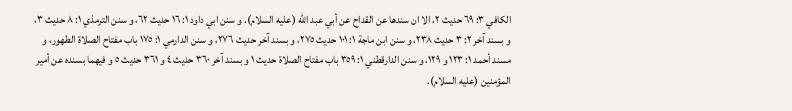الكافي ٣: ٦٩ حديث ٢، الا ان سندها عن القداح عن أبي عبد الله (عليه السلام). و سنن ابي داود ١: ١٦ حديث ٦٢، و سنن الترمذي ١: ٨ حديث ٣، و بسند آخر ٢: ٣ حديث ٢٣٨، و سنن ابن ماجة ١: ١٠١ حديث ٢٧٥، و بسند آخر حديث ٢٧٦، و سنن الدارمي ١: ١٧٥ باب مفتاح الصلاة الطهور، و مسند أحمد ١: ١٢٣ و ١٢٩، و سنن الدارقطني ١: ٣٥٩ باب مفتاح الصلاة حديث ١ و بسند آخر ٣٦٠ حديث ٤ و ٣٦١ حديث ٥ و فيهما بسنده عن أمير المؤمنين (عليه السلام).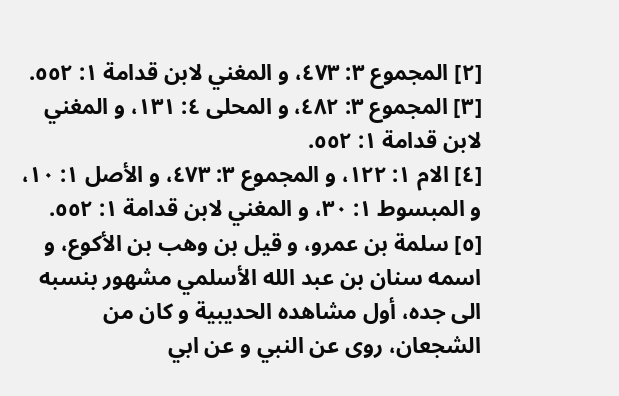[٢] المجموع ٣: ٤٧٣، و المغني لابن قدامة ١: ٥٥٢.
[٣] المجموع ٣: ٤٨٢، و المحلى ٤: ١٣١، و المغني لابن قدامة ١: ٥٥٢.
[٤] الام ١: ١٢٢، و المجموع ٣: ٤٧٣، و الأصل ١: ١٠، و المبسوط ١: ٣٠، و المغني لابن قدامة ١: ٥٥٢.
[٥] سلمة بن عمرو، و قيل بن وهب بن الأكوع، و اسمه سنان بن عبد الله الأسلمي مشهور بنسبه الى جده، أول مشاهده الحديبية و كان من الشجعان، روى عن النبي و عن ابي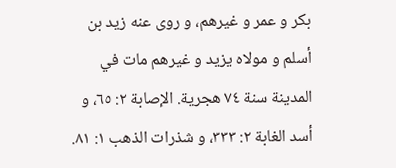بكر و عمر و غيرهم، و روى عنه زيد بن أسلم و مولاه يزيد و غيرهم مات في المدينة سنة ٧٤ هجرية. الإصابة ٢: ٦٥، و أسد الغابة ٢: ٣٣٣، و شذرات الذهب ١: ٨١.